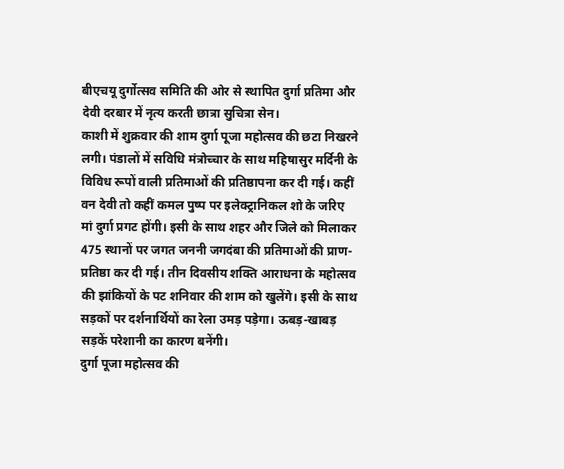बीएचयू दुर्गोत्सव समिति की ओर से स्थापित दुर्गा प्रतिमा और देवी दरबार में नृत्य करती छात्रा सुचित्रा सेन।
काशी में शुक्रवार की शाम दुर्गा पूजा महोत्सव की छटा निखरने लगी। पंडालों में सविधि मंत्रोच्चार के साथ महिषासुर मर्दिनी के विविध रूपों वाली प्रतिमाओं की प्रतिष्ठापना कर दी गई। कहीं वन देवी तो कहीं कमल पुष्प पर इलेक्ट्रानिकल शो के जरिए मां दुर्गा प्रगट होंगी। इसी के साथ शहर और जिले को मिलाकर 475 स्थानों पर जगत जननी जगदंबा की प्रतिमाओं की प्राण-प्रतिष्ठा कर दी गई। तीन दिवसीय शक्ति आराधना के महोत्सव की झांकियों के पट शनिवार की शाम को खुलेंगे। इसी के साथ सड़कों पर दर्शनार्थियों का रेला उमड़ पड़ेगा। ऊबड़-खाबड़ सड़कें परेशानी का कारण बनेंगी।
दुर्गा पूजा महोत्सव की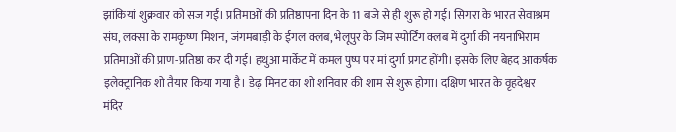झांकियां शुक्रवार को सज गईं। प्रतिमाओं की प्रतिष्ठापना दिन के 11 बजे से ही शुरू हो गई। सिगरा के भारत सेवाश्रम संघ, लक्सा के रामकृष्ण मिशन, जंगमबाड़ी के ईगल क्लब, भेलूपुर के जिम स्पोर्टिंग क्लब में दुर्गा की नयनाभिराम प्रतिमाओं की प्राण-प्रतिष्ठा कर दी गई। हथुआ मार्केट में कमल पुष्प पर मां दुर्गा प्रगट होंगी। इसके लिए बेहद आकर्षक इलेक्ट्रानिक शो तैयार किया गया है। डेढ़ मिनट का शो शनिवार की शाम से शुरू होगा। दक्षिण भारत के वृहदेश्वर मंदिर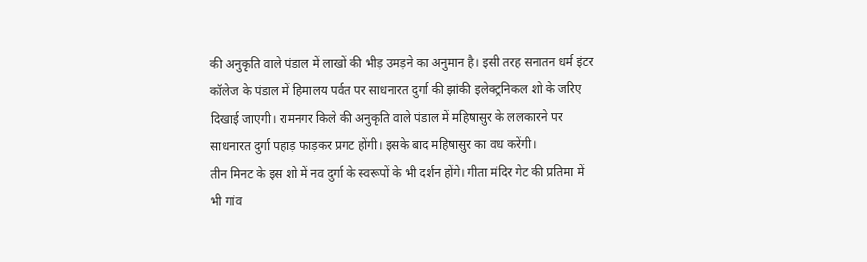की अनुकृति वाले पंडाल में लाखों की भीड़ उमड़ने का अनुमान है। इसी तरह सनातन धर्म इंटर कॉलेज के पंडाल में हिमालय पर्वत पर साधनारत दुर्गा की झांकी इलेक्ट्रनिकल शो के जरिए दिखाई जाएगी। रामनगर किले की अनुकृति वाले पंडाल में महिषासुर के ललकारने पर साधनारत दुर्गा पहाड़ फाड़कर प्रगट होंगी। इसके बाद महिषासुर का वध करेंगी।
तीन मिनट के इस शो में नव दुर्गा के स्वरूपों के भी दर्शन होंगे। गीता मंदिर गेट की प्रतिमा में भी गांव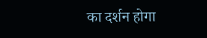का दर्शन होगा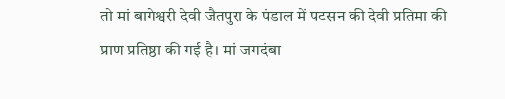तो मां बागेश्वरी देवी जैतपुरा के पंडाल में पटसन की देवी प्रतिमा की प्राण प्रतिष्ठा की गई है। मां जगदंबा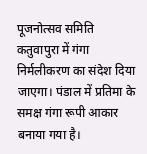पूजनोत्सव समिति कतुवापुरा में गंगा निर्मलीकरण का संदेश दिया जाएगा। पंडाल में प्रतिमा के समक्ष गंगा रूपी आकार बनाया गया है।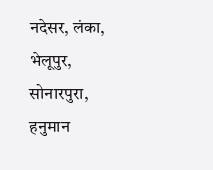नदेसर, लंका, भेलूपुर, सोनारपुरा, हनुमान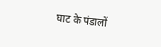घाट के पंडालों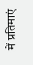में प्रतिमाएं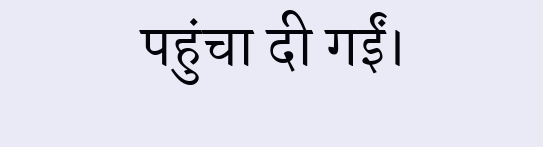पहुंचा दी गईं।